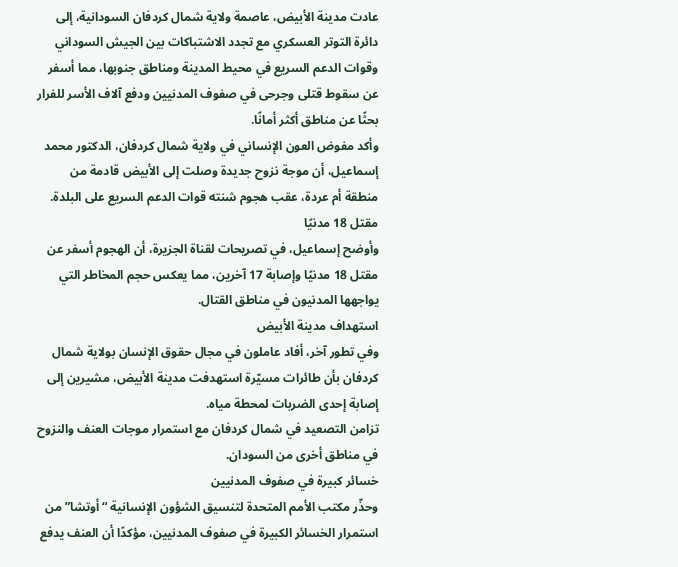عادت مدينة الأبيض، عاصمة ولاية شمال كردفان السودانية، إلى دائرة التوتر العسكري مع تجدد الاشتباكات بين الجيش السوداني وقوات الدعم السريع في محيط المدينة ومناطق جنوبها، مما أسفر عن سقوط قتلى وجرحى في صفوف المدنيين ودفع آلاف الأسر للفرار بحثًا عن مناطق أكثر أمانًا.
وأكد مفوض العون الإنساني في ولاية شمال كردفان، الدكتور محمد إسماعيل، أن موجة نزوح جديدة وصلت إلى الأبيض قادمة من منطقة أم عردة، عقب هجوم شنته قوات الدعم السريع على البلدة.
مقتل 18 مدنيًا
وأوضح إسماعيل، في تصريحات لقناة الجزيرة، أن الهجوم أسفر عن مقتل 18 مدنيًا وإصابة 17 آخرين، مما يعكس حجم المخاطر التي يواجهها المدنيون في مناطق القتال.
استهداف مدينة الأبيض
وفي تطور آخر، أفاد عاملون في مجال حقوق الإنسان بولاية شمال كردفان بأن طائرات مسيّرة استهدفت مدينة الأبيض، مشيرين إلى إصابة إحدى الضربات لمحطة مياه.
تزامن التصعيد في شمال كردفان مع استمرار موجات العنف والنزوح في مناطق أخرى من السودان.
خسائر كبيرة في صفوف المدنيين
وحذّر مكتب الأمم المتحدة لتنسيق الشؤون الإنسانية “أوتشا” من استمرار الخسائر الكبيرة في صفوف المدنيين، مؤكدًا أن العنف يدفع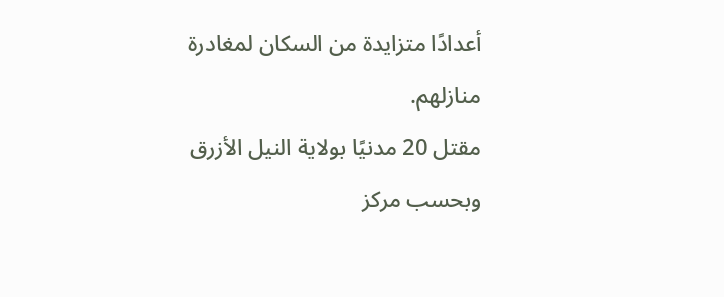أعدادًا متزايدة من السكان لمغادرة منازلهم.
مقتل 20 مدنيًا بولاية النيل الأزرق
وبحسب مركز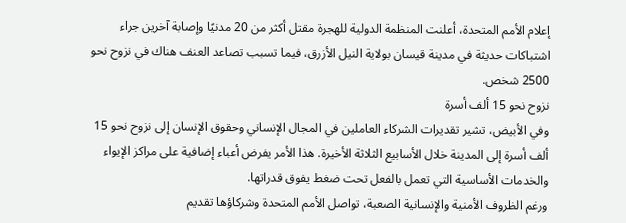إعلام الأمم المتحدة، أعلنت المنظمة الدولية للهجرة مقتل أكثر من 20 مدنيًا وإصابة آخرين جراء اشتباكات حديثة في مدينة قيسان بولاية النيل الأزرق، فيما تسبب تصاعد العنف هناك في نزوح نحو 2500 شخص.
نزوح نحو 15 ألف أسرة
وفي الأبيض، تشير تقديرات الشركاء العاملين في المجال الإنساني وحقوق الإنسان إلى نزوح نحو 15 ألف أسرة إلى المدينة خلال الأسابيع الثلاثة الأخيرة. هذا الأمر يفرض أعباء إضافية على مراكز الإيواء والخدمات الأساسية التي تعمل بالفعل تحت ضغط يفوق قدراتها.
ورغم الظروف الأمنية والإنسانية الصعبة، تواصل الأمم المتحدة وشركاؤها تقديم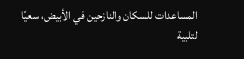المساعدات للسكان والنازحين في الأبيض، سعيًا لتلبية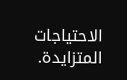الاحتياجات المتزايدة.